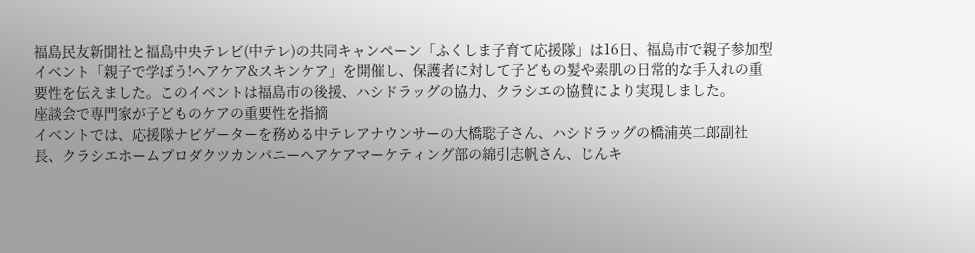福島民友新聞社と福島中央テレビ(中テレ)の共同キャンペーン「ふくしま子育て応援隊」は16日、福島市で親子参加型イベント「親子で学ぼう!ヘアケア&スキンケア」を開催し、保護者に対して子どもの髪や素肌の日常的な手入れの重要性を伝えました。このイベントは福島市の後援、ハシドラッグの協力、クラシエの協賛により実現しました。
座談会で専門家が子どものケアの重要性を指摘
イベントでは、応援隊ナビゲーターを務める中テレアナウンサーの大橋聡子さん、ハシドラッグの橋浦英二郎副社長、クラシエホームプロダクツカンパニーヘアケアマーケティング部の綿引志帆さん、じんキ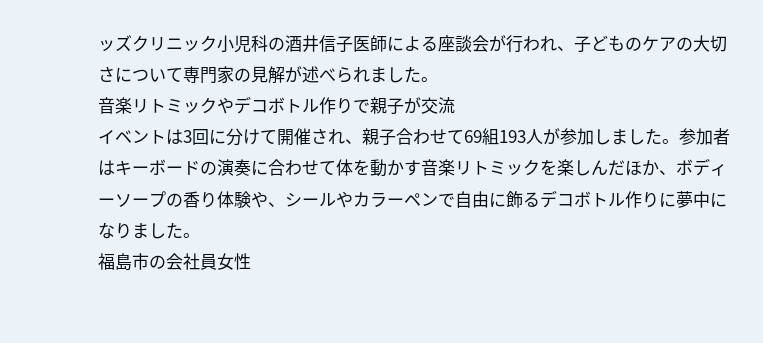ッズクリニック小児科の酒井信子医師による座談会が行われ、子どものケアの大切さについて専門家の見解が述べられました。
音楽リトミックやデコボトル作りで親子が交流
イベントは3回に分けて開催され、親子合わせて69組193人が参加しました。参加者はキーボードの演奏に合わせて体を動かす音楽リトミックを楽しんだほか、ボディーソープの香り体験や、シールやカラーペンで自由に飾るデコボトル作りに夢中になりました。
福島市の会社員女性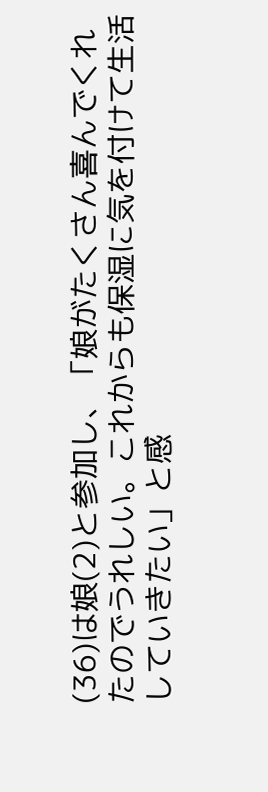(36)は娘(2)と参加し、「娘がたくさん喜んでくれたのでうれしい。これからも保湿に気を付けて生活していきたい」と感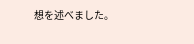想を述べました。